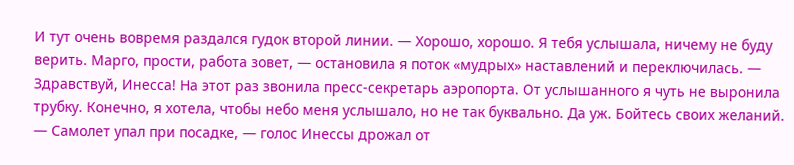И тут очень вовремя раздался гудок второй линии. — Хорошо, хорошо. Я тебя услышала, ничему не буду верить. Марго, прости, работа зовет, — остановила я поток «мудрых» наставлений и переключилась. — Здравствуй, Инесса! На этот раз звонила пресс-секретарь аэропорта. От услышанного я чуть не выронила трубку. Конечно, я хотела, чтобы небо меня услышало, но не так буквально. Да уж. Бойтесь своих желаний. — Самолет упал при посадке, — голос Инессы дрожал от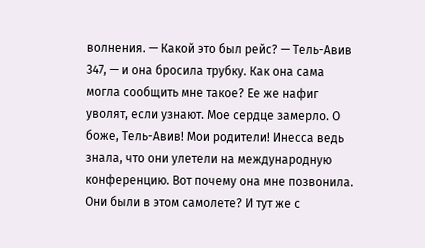волнения. — Какой это был рейс? — Тель-Авив 347, — и она бросила трубку. Как она сама могла сообщить мне такое? Ее же нафиг уволят, если узнают. Мое сердце замерло. О боже, Тель-Авив! Мои родители! Инесса ведь знала, что они улетели на международную конференцию. Вот почему она мне позвонила. Они были в этом самолете? И тут же с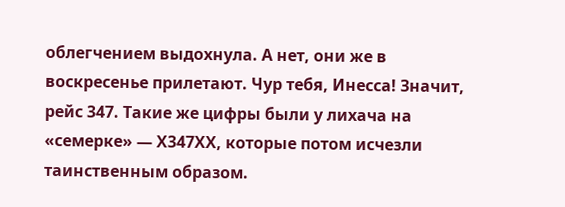облегчением выдохнула. А нет, они же в воскресенье прилетают. Чур тебя, Инесса! Значит, рейс 347. Такие же цифры были у лихача на «семерке» — Х347ХХ, которые потом исчезли таинственным образом.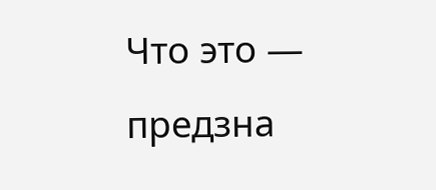Что это — предзна